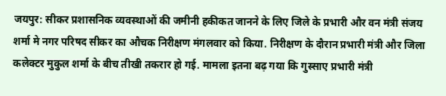जयपुर: सीकर प्रशासनिक व्यवस्थाओं की जमीनी हकीकत जानने के लिए जिले के प्रभारी और वन मंत्री संजय शर्मा मे नगर परिषद सीकर का औचक निरीक्षण मंगलवार को किया. निरीक्षण के दौरान प्रभारी मंत्री और जिला कलेक्टर मुकुल शर्मा के बीच तीखी तकरार हो गई. मामला इतना बढ़ गया कि गुस्साए प्रभारी मंत्री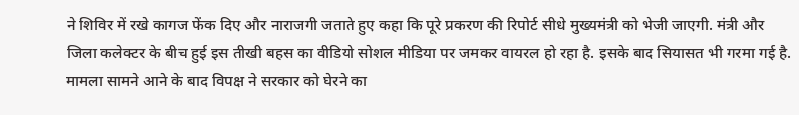ने शिविर में रखे कागज फेंक दिए और नाराजगी जताते हुए कहा कि पूरे प्रकरण की रिपोर्ट सीधे मुख्यमंत्री को भेजी जाएगी. मंत्री और जिला कलेक्टर के बीच हुई इस तीखी बहस का वीडियो सोशल मीडिया पर जमकर वायरल हो रहा है. इसके बाद सियासत भी गरमा गई है. मामला सामने आने के बाद विपक्ष ने सरकार को घेरने का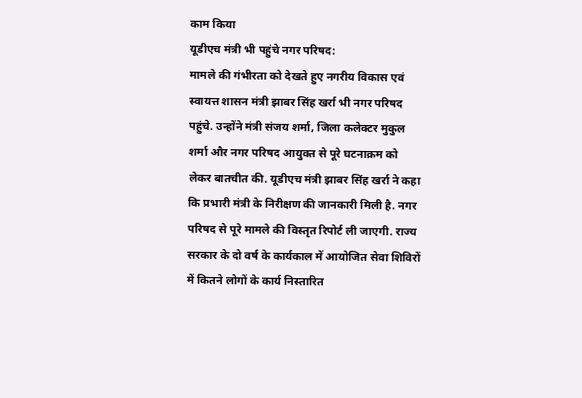काम किया
यूडीएच मंत्री भी पहुंचे नगर परिषद:
मामले की गंभीरता को देखते हुए नगरीय विकास एवं स्वायत्त शासन मंत्री झाबर सिंह खर्रा भी नगर परिषद पहुंचे. उन्होंने मंत्री संजय शर्मा, जिला कलेक्टर मुकुल शर्मा और नगर परिषद आयुक्त से पूरे घटनाक्रम को लेकर बातचीत की. यूडीएच मंत्री झाबर सिंह खर्रा ने कहा कि प्रभारी मंत्री के निरीक्षण की जानकारी मिली है. नगर परिषद से पूरे मामले की विस्तृत रिपोर्ट ली जाएगी. राज्य सरकार के दो वर्ष के कार्यकाल में आयोजित सेवा शिविरों में कितने लोगों के कार्य निस्तारित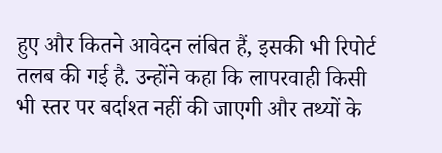हुए और कितने आवेदन लंबित हैं, इसकी भी रिपोर्ट तलब की गई है. उन्होंने कहा कि लापरवाही किसी भी स्तर पर बर्दाश्त नहीं की जाएगी और तथ्यों के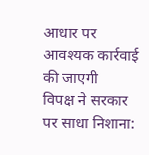आधार पर आवश्यक कार्रवाई की जाएगी
विपक्ष ने सरकार पर साधा निशाना: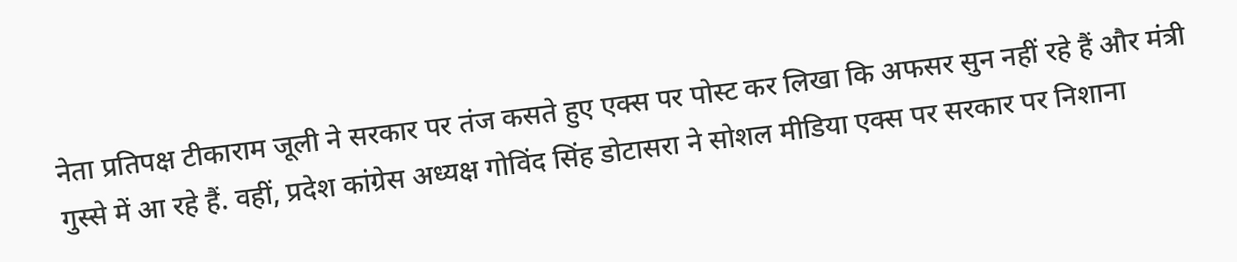नेता प्रतिपक्ष टीकाराम जूली ने सरकार पर तंज कसते हुए एक्स पर पोस्ट कर लिखा कि अफसर सुन नहीं रहे हैं और मंत्री गुस्से में आ रहे हैं. वहीं, प्रदेश कांग्रेस अध्यक्ष गोविंद सिंह डोटासरा ने सोशल मीडिया एक्स पर सरकार पर निशाना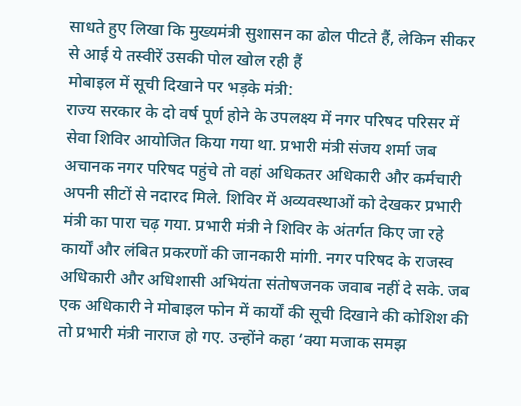साधते हुए लिखा कि मुख्यमंत्री सुशासन का ढोल पीटते हैं, लेकिन सीकर से आई ये तस्वीरें उसकी पोल खोल रही हैं
मोबाइल में सूची दिखाने पर भड़के मंत्री:
राज्य सरकार के दो वर्ष पूर्ण होने के उपलक्ष्य में नगर परिषद परिसर में सेवा शिविर आयोजित किया गया था. प्रभारी मंत्री संजय शर्मा जब अचानक नगर परिषद पहुंचे तो वहां अधिकतर अधिकारी और कर्मचारी अपनी सीटों से नदारद मिले. शिविर में अव्यवस्थाओं को देखकर प्रभारी मंत्री का पारा चढ़ गया. प्रभारी मंत्री ने शिविर के अंतर्गत किए जा रहे कार्यों और लंबित प्रकरणों की जानकारी मांगी. नगर परिषद के राजस्व अधिकारी और अधिशासी अभियंता संतोषजनक जवाब नहीं दे सके. जब एक अधिकारी ने मोबाइल फोन में कार्यों की सूची दिखाने की कोशिश की तो प्रभारी मंत्री नाराज हो गए. उन्होंने कहा ‘क्या मजाक समझ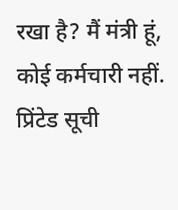रखा है? मैं मंत्री हूं, कोई कर्मचारी नहीं. प्रिंटेड सूची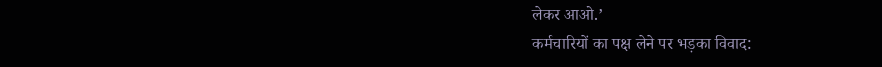लेकर आओ.’
कर्मचारियों का पक्ष लेने पर भड़का विवाद: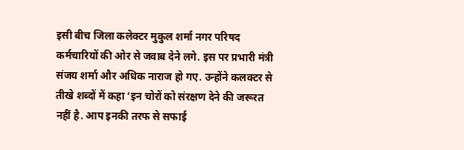इसी बीच जिला कलेक्टर मुकुल शर्मा नगर परिषद कर्मचारियों की ओर से जवाब देने लगे. इस पर प्रभारी मंत्री संजय शर्मा और अधिक नाराज हो गए. उन्होंने कलक्टर से तीखे शब्दों में कहा ‘इन चोरों को संरक्षण देने की जरूरत नहीं है. आप इनकी तरफ से सफाई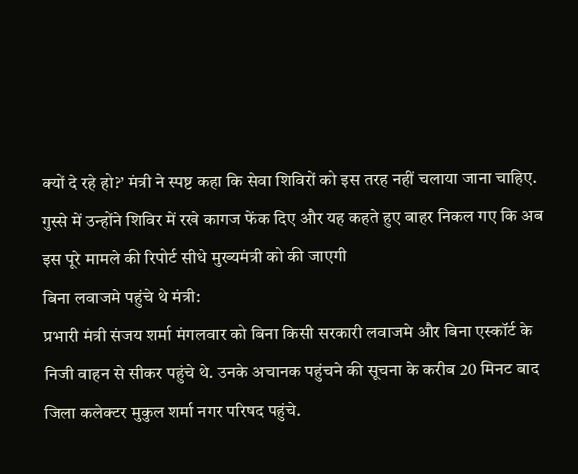क्यों दे रहे हो?’ मंत्री ने स्पष्ट कहा कि सेवा शिविरों को इस तरह नहीं चलाया जाना चाहिए. गुस्से में उन्होंने शिविर में रखे कागज फेंक दिए और यह कहते हुए बाहर निकल गए कि अब इस पूरे मामले की रिपोर्ट सीधे मुख्यमंत्री को की जाएगी
बिना लवाजमे पहुंचे थे मंत्री:
प्रभारी मंत्री संजय शर्मा मंगलवार को बिना किसी सरकारी लवाजमे और बिना एस्कॉर्ट के निजी वाहन से सीकर पहुंचे थे. उनके अचानक पहुंचने की सूचना के करीब 20 मिनट बाद जिला कलेक्टर मुकुल शर्मा नगर परिषद पहुंचे.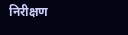निरीक्षण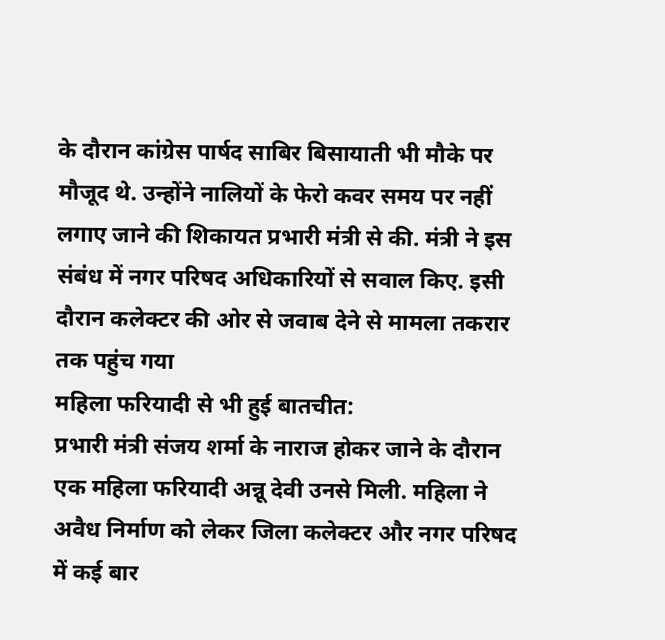के दौरान कांग्रेस पार्षद साबिर बिसायाती भी मौके पर मौजूद थे. उन्होंने नालियों के फेरो कवर समय पर नहीं लगाए जाने की शिकायत प्रभारी मंत्री से की. मंत्री ने इस संबंध में नगर परिषद अधिकारियों से सवाल किए. इसी दौरान कलेक्टर की ओर से जवाब देने से मामला तकरार तक पहुंच गया
महिला फरियादी से भी हुई बातचीत:
प्रभारी मंत्री संजय शर्मा के नाराज होकर जाने के दौरान एक महिला फरियादी अन्नू देवी उनसे मिली. महिला ने अवैध निर्माण को लेकर जिला कलेक्टर और नगर परिषद में कई बार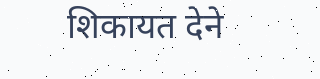शिकायत देने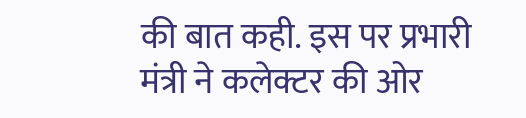की बात कही. इस पर प्रभारी मंत्री ने कलेक्टर की ओर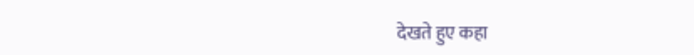देखते हुए कहा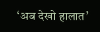‘अब देखो हालात’